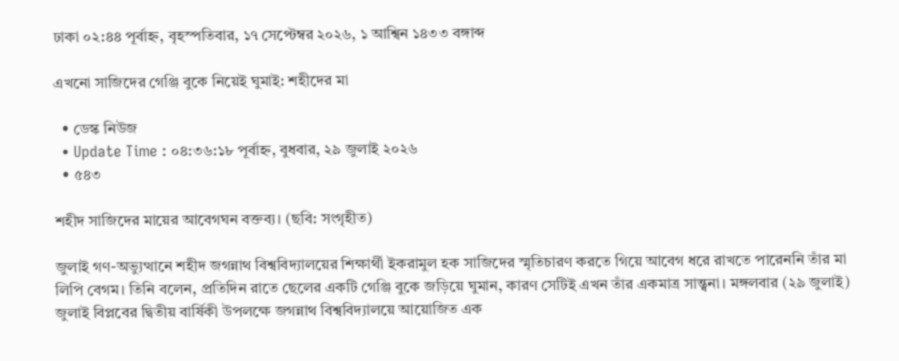ঢাকা ০২:৪৪ পূর্বাহ্ন, বৃহস্পতিবার, ১৭ সেপ্টেম্বর ২০২৬, ১ আশ্বিন ১৪৩৩ বঙ্গাব্দ

এখনো সাজিদের গেঞ্জি বুকে নিয়েই ঘুমাই: শহীদের মা

  • ডেস্ক নিউজ
  • Update Time : ০৪:৩৬:১৮ পূর্বাহ্ন, বুধবার, ২৯ জুলাই ২০২৬
  • ৫৪৩

শহীদ সাজিদের মায়ের আবেগঘন বক্তব্য। (ছবি: সংগৃহীত)

জুলাই গণ-অভ্যুত্থানে শহীদ জগন্নাথ বিশ্ববিদ্যালয়ের শিক্ষার্থী ইকরামুল হক সাজিদের স্মৃতিচারণ করতে গিয়ে আবেগ ধরে রাখতে পারেননি তাঁর মা লিপি বেগম। তিনি বলেন, প্রতিদিন রাতে ছেলের একটি গেঞ্জি বুকে জড়িয়ে ঘুমান, কারণ সেটিই এখন তাঁর একমাত্র সান্ত্বনা। মঙ্গলবার (২৯ জুলাই) জুলাই বিপ্লবের দ্বিতীয় বার্ষিকী উপলক্ষে জগন্নাথ বিশ্ববিদ্যালয়ে আয়োজিত এক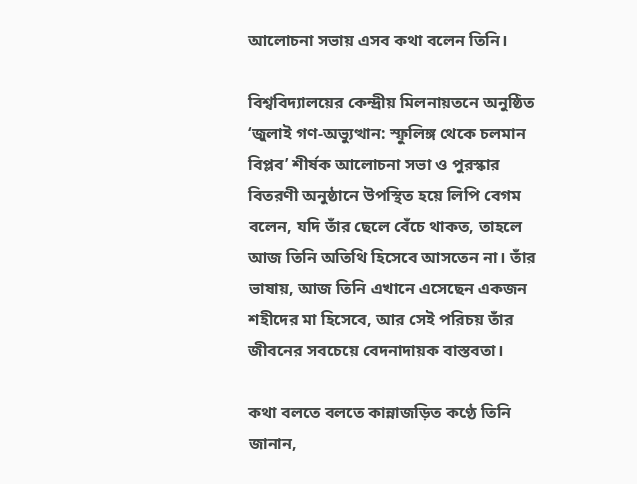আলোচনা সভায় এসব কথা বলেন তিনি।

বিশ্ববিদ্যালয়ের কেন্দ্রীয় মিলনায়তনে অনুষ্ঠিত ‘জুলাই গণ-অভ্যুত্থান: স্ফুলিঙ্গ থেকে চলমান বিপ্লব’ শীর্ষক আলোচনা সভা ও পুরস্কার বিতরণী অনুষ্ঠানে উপস্থিত হয়ে লিপি বেগম বলেন, যদি তাঁর ছেলে বেঁচে থাকত, তাহলে আজ তিনি অতিথি হিসেবে আসতেন না। তাঁর ভাষায়, আজ তিনি এখানে এসেছেন একজন শহীদের মা হিসেবে, আর সেই পরিচয় তাঁর জীবনের সবচেয়ে বেদনাদায়ক বাস্তবতা।

কথা বলতে বলতে কান্নাজড়িত কণ্ঠে তিনি জানান,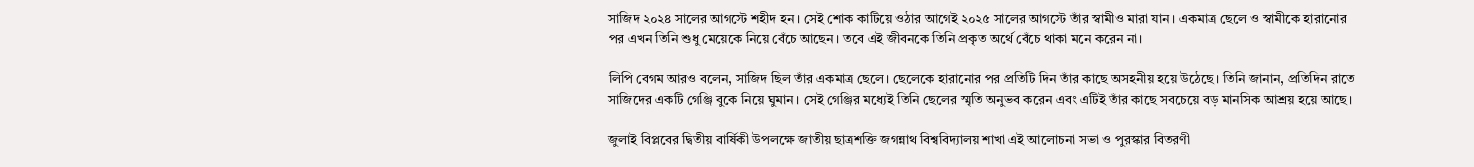সাজিদ ২০২৪ সালের আগস্টে শহীদ হন। সেই শোক কাটিয়ে ওঠার আগেই ২০২৫ সালের আগস্টে তাঁর স্বামীও মারা যান। একমাত্র ছেলে ও স্বামীকে হারানোর পর এখন তিনি শুধু মেয়েকে নিয়ে বেঁচে আছেন। তবে এই জীবনকে তিনি প্রকৃত অর্থে বেঁচে থাকা মনে করেন না।

লিপি বেগম আরও বলেন, সাজিদ ছিল তাঁর একমাত্র ছেলে। ছেলেকে হারানোর পর প্রতিটি দিন তাঁর কাছে অসহনীয় হয়ে উঠেছে। তিনি জানান, প্রতিদিন রাতে সাজিদের একটি গেঞ্জি বুকে নিয়ে ঘুমান। সেই গেঞ্জির মধ্যেই তিনি ছেলের স্মৃতি অনুভব করেন এবং এটিই তাঁর কাছে সবচেয়ে বড় মানসিক আশ্রয় হয়ে আছে।

জুলাই বিপ্লবের দ্বিতীয় বার্ষিকী উপলক্ষে জাতীয় ছাত্রশক্তি জগন্নাথ বিশ্ববিদ্যালয় শাখা এই আলোচনা সভা ও পুরস্কার বিতরণী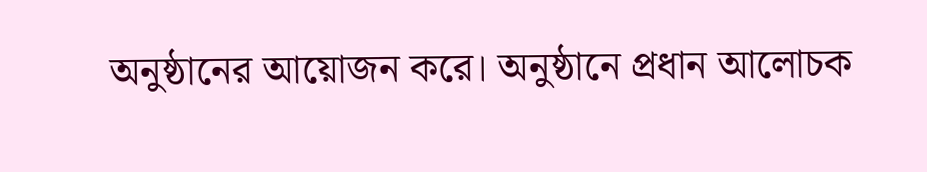অনুষ্ঠানের আয়োজন করে। অনুষ্ঠানে প্রধান আলোচক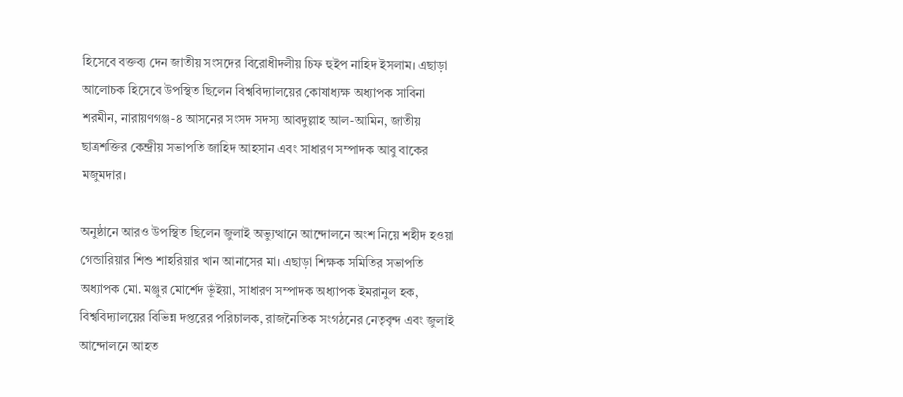হিসেবে বক্তব্য দেন জাতীয় সংসদের বিরোধীদলীয় চিফ হুইপ নাহিদ ইসলাম। এছাড়া আলোচক হিসেবে উপস্থিত ছিলেন বিশ্ববিদ্যালয়ের কোষাধ্যক্ষ অধ্যাপক সাবিনা শরমীন, নারায়ণগঞ্জ-৪ আসনের সংসদ সদস্য আবদুল্লাহ আল-আমিন, জাতীয় ছাত্রশক্তির কেন্দ্রীয় সভাপতি জাহিদ আহসান এবং সাধারণ সম্পাদক আবু বাকের মজুমদার।

অনুষ্ঠানে আরও উপস্থিত ছিলেন জুলাই অভ্যুত্থানে আন্দোলনে অংশ নিয়ে শহীদ হওয়া গেন্ডারিয়ার শিশু শাহরিয়ার খান আনাসের মা। এছাড়া শিক্ষক সমিতির সভাপতি অধ্যাপক মো. মঞ্জুর মোর্শেদ ভূঁইয়া, সাধারণ সম্পাদক অধ্যাপক ইমরানুল হক, বিশ্ববিদ্যালয়ের বিভিন্ন দপ্তরের পরিচালক, রাজনৈতিক সংগঠনের নেতৃবৃন্দ এবং জুলাই আন্দোলনে আহত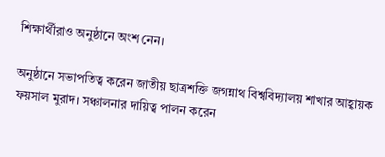শিক্ষার্থীরাও অনুষ্ঠানে অংশ নেন।

অনুষ্ঠানে সভাপতিত্ব করেন জাতীয় ছাত্রশক্তি জগন্নাথ বিশ্ববিদ্যালয় শাখার আহ্বায়ক ফয়সাল মুরাদ। সঞ্চালনার দায়িত্ব পালন করেন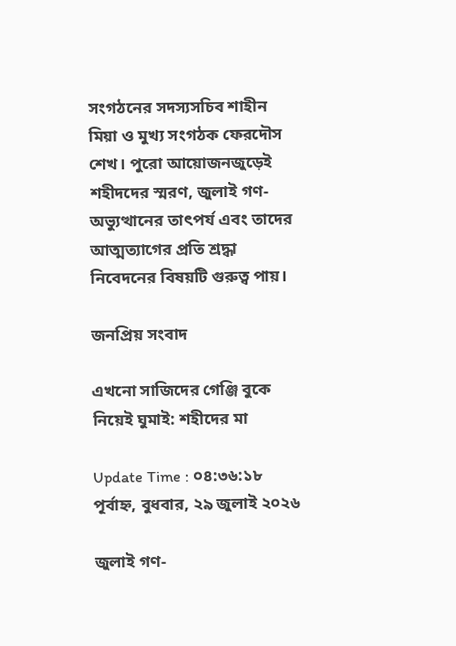সংগঠনের সদস্যসচিব শাহীন মিয়া ও মুখ্য সংগঠক ফেরদৌস শেখ। পুরো আয়োজনজুড়েই শহীদদের স্মরণ, জুলাই গণ-অভ্যুত্থানের তাৎপর্য এবং তাদের আত্মত্যাগের প্রতি শ্রদ্ধা নিবেদনের বিষয়টি গুরুত্ব পায়।

জনপ্রিয় সংবাদ

এখনো সাজিদের গেঞ্জি বুকে নিয়েই ঘুমাই: শহীদের মা

Update Time : ০৪:৩৬:১৮ পূর্বাহ্ন, বুধবার, ২৯ জুলাই ২০২৬

জুলাই গণ-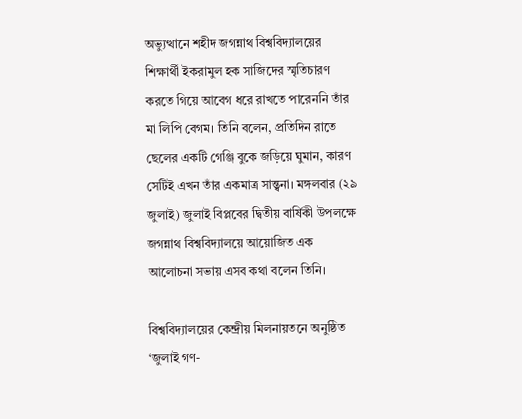অভ্যুত্থানে শহীদ জগন্নাথ বিশ্ববিদ্যালয়ের শিক্ষার্থী ইকরামুল হক সাজিদের স্মৃতিচারণ করতে গিয়ে আবেগ ধরে রাখতে পারেননি তাঁর মা লিপি বেগম। তিনি বলেন, প্রতিদিন রাতে ছেলের একটি গেঞ্জি বুকে জড়িয়ে ঘুমান, কারণ সেটিই এখন তাঁর একমাত্র সান্ত্বনা। মঙ্গলবার (২৯ জুলাই) জুলাই বিপ্লবের দ্বিতীয় বার্ষিকী উপলক্ষে জগন্নাথ বিশ্ববিদ্যালয়ে আয়োজিত এক আলোচনা সভায় এসব কথা বলেন তিনি।

বিশ্ববিদ্যালয়ের কেন্দ্রীয় মিলনায়তনে অনুষ্ঠিত ‘জুলাই গণ-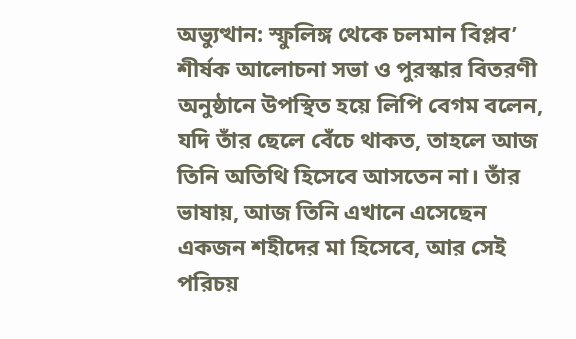অভ্যুত্থান: স্ফুলিঙ্গ থেকে চলমান বিপ্লব’ শীর্ষক আলোচনা সভা ও পুরস্কার বিতরণী অনুষ্ঠানে উপস্থিত হয়ে লিপি বেগম বলেন, যদি তাঁর ছেলে বেঁচে থাকত, তাহলে আজ তিনি অতিথি হিসেবে আসতেন না। তাঁর ভাষায়, আজ তিনি এখানে এসেছেন একজন শহীদের মা হিসেবে, আর সেই পরিচয়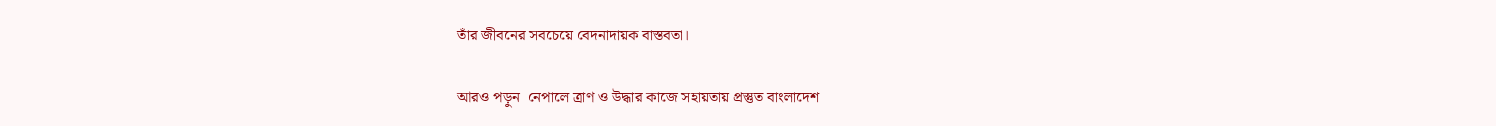তাঁর জীবনের সবচেয়ে বেদনাদায়ক বাস্তবতা।

আরও পড়ুন  নেপালে ত্রাণ ও উদ্ধার কাজে সহায়তায় প্রস্তুত বাংলাদেশ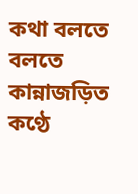কথা বলতে বলতে কান্নাজড়িত কণ্ঠে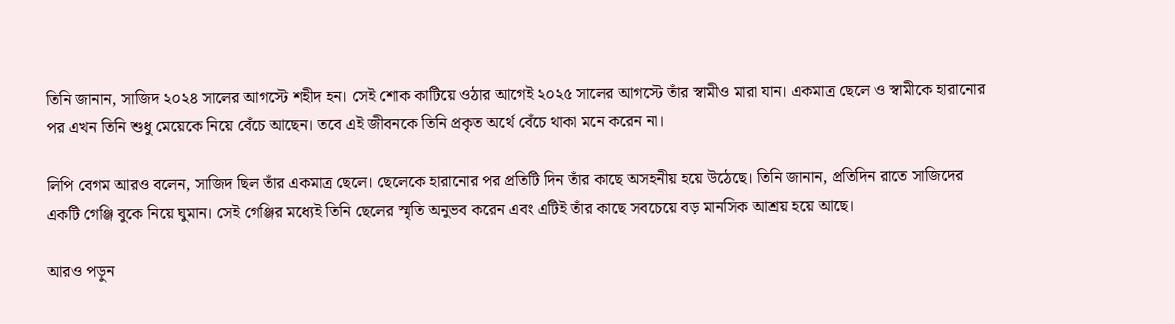তিনি জানান, সাজিদ ২০২৪ সালের আগস্টে শহীদ হন। সেই শোক কাটিয়ে ওঠার আগেই ২০২৫ সালের আগস্টে তাঁর স্বামীও মারা যান। একমাত্র ছেলে ও স্বামীকে হারানোর পর এখন তিনি শুধু মেয়েকে নিয়ে বেঁচে আছেন। তবে এই জীবনকে তিনি প্রকৃত অর্থে বেঁচে থাকা মনে করেন না।

লিপি বেগম আরও বলেন, সাজিদ ছিল তাঁর একমাত্র ছেলে। ছেলেকে হারানোর পর প্রতিটি দিন তাঁর কাছে অসহনীয় হয়ে উঠেছে। তিনি জানান, প্রতিদিন রাতে সাজিদের একটি গেঞ্জি বুকে নিয়ে ঘুমান। সেই গেঞ্জির মধ্যেই তিনি ছেলের স্মৃতি অনুভব করেন এবং এটিই তাঁর কাছে সবচেয়ে বড় মানসিক আশ্রয় হয়ে আছে।

আরও পড়ুন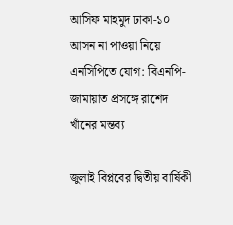আসিফ মাহমুদ ঢাকা-১০ আসন না পাওয়া নিয়ে এনসিপিতে যোগ: বিএনপি-জামায়াত প্রসঙ্গে রাশেদ খাঁনের মন্তব্য

জুলাই বিপ্লবের দ্বিতীয় বার্ষিকী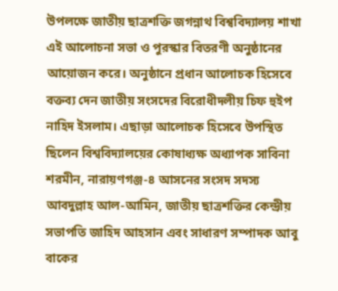উপলক্ষে জাতীয় ছাত্রশক্তি জগন্নাথ বিশ্ববিদ্যালয় শাখা এই আলোচনা সভা ও পুরস্কার বিতরণী অনুষ্ঠানের আয়োজন করে। অনুষ্ঠানে প্রধান আলোচক হিসেবে বক্তব্য দেন জাতীয় সংসদের বিরোধীদলীয় চিফ হুইপ নাহিদ ইসলাম। এছাড়া আলোচক হিসেবে উপস্থিত ছিলেন বিশ্ববিদ্যালয়ের কোষাধ্যক্ষ অধ্যাপক সাবিনা শরমীন, নারায়ণগঞ্জ-৪ আসনের সংসদ সদস্য আবদুল্লাহ আল-আমিন, জাতীয় ছাত্রশক্তির কেন্দ্রীয় সভাপতি জাহিদ আহসান এবং সাধারণ সম্পাদক আবু বাকের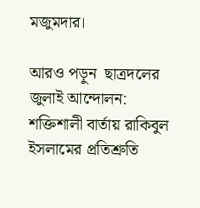মজুমদার।

আরও পড়ুন  ছাত্রদলের জুলাই আন্দোলন: শক্তিশালী বার্তায় রাকিবুল ইসলামের প্রতিশ্রুতি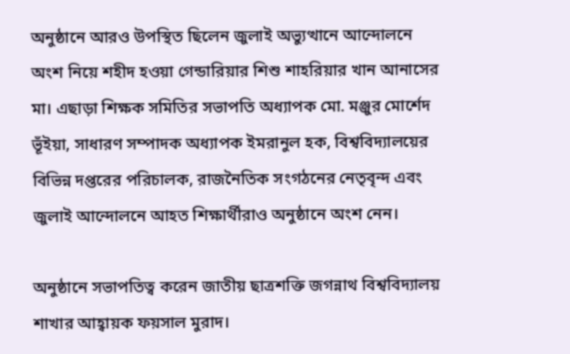অনুষ্ঠানে আরও উপস্থিত ছিলেন জুলাই অভ্যুত্থানে আন্দোলনে অংশ নিয়ে শহীদ হওয়া গেন্ডারিয়ার শিশু শাহরিয়ার খান আনাসের মা। এছাড়া শিক্ষক সমিতির সভাপতি অধ্যাপক মো. মঞ্জুর মোর্শেদ ভূঁইয়া, সাধারণ সম্পাদক অধ্যাপক ইমরানুল হক, বিশ্ববিদ্যালয়ের বিভিন্ন দপ্তরের পরিচালক, রাজনৈতিক সংগঠনের নেতৃবৃন্দ এবং জুলাই আন্দোলনে আহত শিক্ষার্থীরাও অনুষ্ঠানে অংশ নেন।

অনুষ্ঠানে সভাপতিত্ব করেন জাতীয় ছাত্রশক্তি জগন্নাথ বিশ্ববিদ্যালয় শাখার আহ্বায়ক ফয়সাল মুরাদ।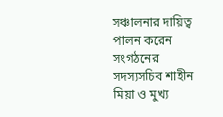সঞ্চালনার দায়িত্ব পালন করেন সংগঠনের সদস্যসচিব শাহীন মিয়া ও মুখ্য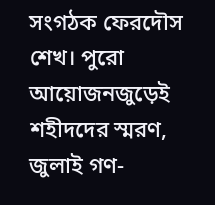সংগঠক ফেরদৌস শেখ। পুরো আয়োজনজুড়েই শহীদদের স্মরণ, জুলাই গণ-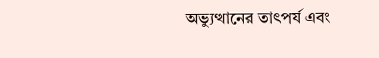অভ্যুত্থানের তাৎপর্য এবং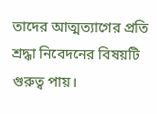তাদের আত্মত্যাগের প্রতি শ্রদ্ধা নিবেদনের বিষয়টি গুরুত্ব পায়।